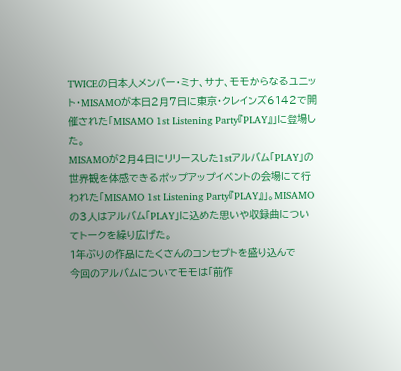TWICEの日本人メンバー・ミナ、サナ、モモからなるユニット・MISAMOが本日2月7日に東京・クレインズ6142で開催された「MISAMO 1st Listening Party『PLAY』」に登場した。
MISAMOが2月4日にリリースした1stアルバム「PLAY」の世界観を体感できるポップアップイベントの会場にて行われた「MISAMO 1st Listening Party『PLAY』」。MISAMOの3人はアルバム「PLAY」に込めた思いや収録曲についてトークを繰り広げた。
1年ぶりの作品にたくさんのコンセプトを盛り込んで
今回のアルバムについてモモは「前作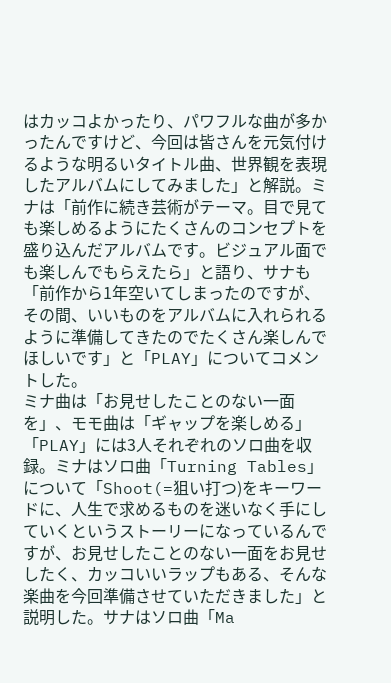はカッコよかったり、パワフルな曲が多かったんですけど、今回は皆さんを元気付けるような明るいタイトル曲、世界観を表現したアルバムにしてみました」と解説。ミナは「前作に続き芸術がテーマ。目で見ても楽しめるようにたくさんのコンセプトを盛り込んだアルバムです。ビジュアル面でも楽しんでもらえたら」と語り、サナも「前作から1年空いてしまったのですが、その間、いいものをアルバムに入れられるように準備してきたのでたくさん楽しんでほしいです」と「PLAY」についてコメントした。
ミナ曲は「お見せしたことのない一面を」、モモ曲は「ギャップを楽しめる」
「PLAY」には3人それぞれのソロ曲を収録。ミナはソロ曲「Turning Tables」について「Shoot(=狙い打つ)をキーワードに、人生で求めるものを迷いなく手にしていくというストーリーになっているんですが、お見せしたことのない一面をお見せしたく、カッコいいラップもある、そんな楽曲を今回準備させていただきました」と説明した。サナはソロ曲「Ma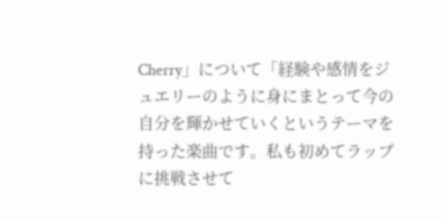Cherry」について「経験や感情をジュエリーのように身にまとって今の自分を輝かせていくというテーマを持った楽曲です。私も初めてラップに挑戦させて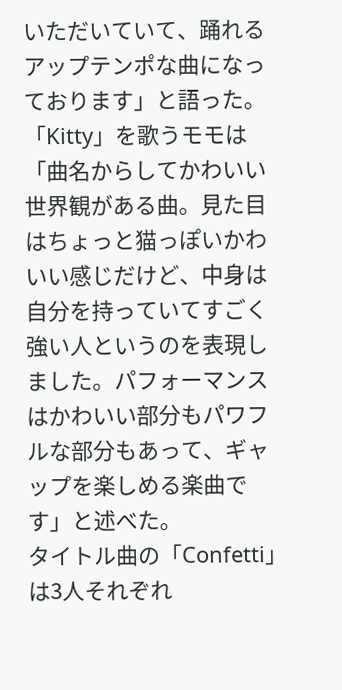いただいていて、踊れるアップテンポな曲になっております」と語った。「Kitty」を歌うモモは「曲名からしてかわいい世界観がある曲。見た目はちょっと猫っぽいかわいい感じだけど、中身は自分を持っていてすごく強い人というのを表現しました。パフォーマンスはかわいい部分もパワフルな部分もあって、ギャップを楽しめる楽曲です」と述べた。
タイトル曲の「Confetti」は3人それぞれ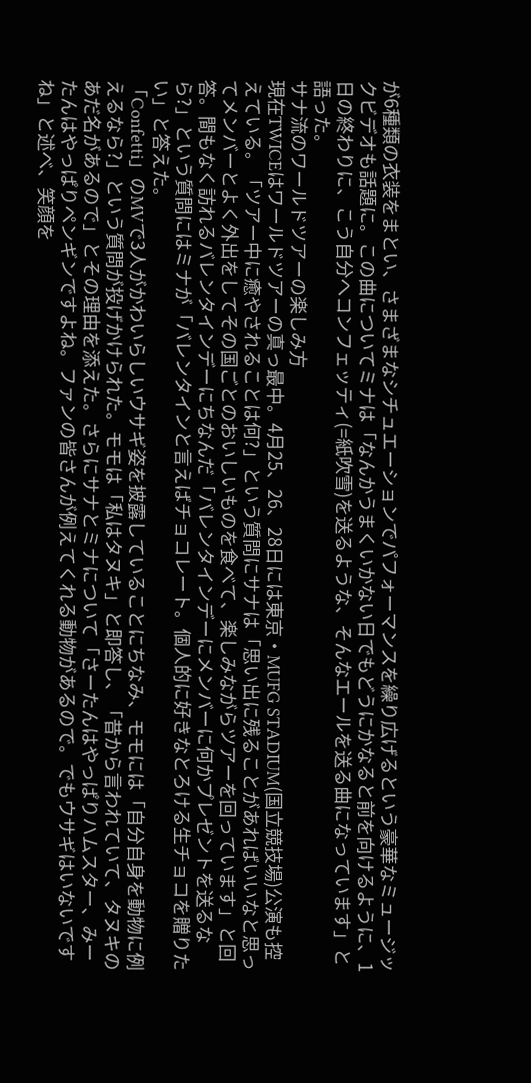が6種類の衣装をまとい、さまざまなシチュエーションでパフォーマンスを繰り広げるという豪華なミュージックビデオも話題に。この曲についてミナは「なんかうまくいかない日でもどうにかなると前を向けるように、1日の終わりに、こう自分へコンフェッティ(=紙吹雪)を送るような、そんなエールを送る曲になっています」と語った。
サナ流のワールドツアーの楽しみ方
現在TWICEはワールドツアーの真っ最中。4月25、26、28日には東京・MUFG STADIUM(国立競技場)公演も控えている。「ツアー中に癒やされることは何?」という質問にサナは「思い出に残ることがあればいいなと思ってメンバーとよく外出をしてその国ごとのおいしいものを食べて、楽しみながらツアーを回っています」と回答。間もなく訪れるバレンタインデーにちなんだ「バレンタインデーにメンバーに何かプレゼントを送るなら?」という質問にはミナが「バレンタインと言えばチョコレート。個人的に好きなとろける生チョコを贈りたい」と答えた。
「Confetti」のMVで3人がかわいらしいウサギ姿を披露していることにちなみ、モモには「自分自身を動物に例えるなら?」という質問が投げかけられた。モモは「私はタヌキ」と即答し、「昔から言われていて、タヌキのあだ名があるので」とその理由を添えた。さらにサナとミナについて「さーたんはやっぱりハムスター、みーたんはやっぱりペンギンですよね。ファンの皆さんが例えてくれる動物があるので。でもウサギはいないですね」と述べ、笑顔を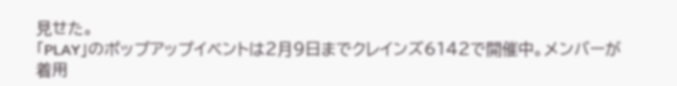見せた。
「PLAY」のポップアップイベントは2月9日までクレインズ6142で開催中。メンバーが着用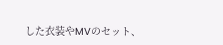した衣装やMVのセット、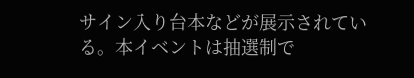サイン入り台本などが展示されている。本イベントは抽選制で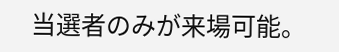当選者のみが来場可能。